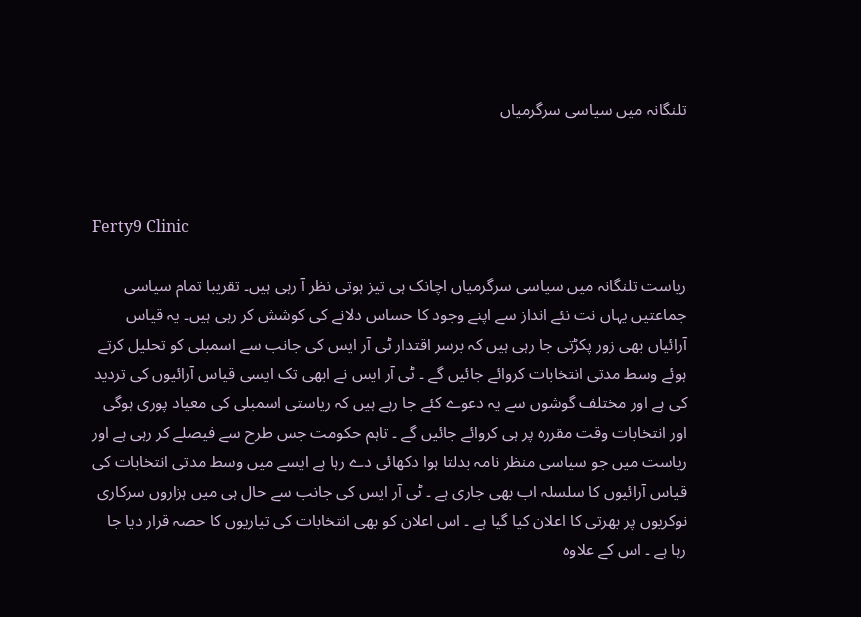تلنگانہ میں سیاسی سرگرمیاں



Ferty9 Clinic

ریاست تلنگانہ میں سیاسی سرگرمیاں اچانک ہی تیز ہوتی نظر آ رہی ہیں۔ تقریبا تمام سیاسی جماعتیں یہاں نت نئے انداز سے اپنے وجود کا حساس دلانے کی کوشش کر رہی ہیں۔ یہ قیاس آرائیاں بھی زور پکڑتی جا رہی ہیں کہ برسر اقتدار ٹی آر ایس کی جانب سے اسمبلی کو تحلیل کرتے ہوئے وسط مدتی انتخابات کروائے جائیں گے ۔ ٹی آر ایس نے ابھی تک ایسی قیاس آرائیوں کی تردید کی ہے اور مختلف گوشوں سے یہ دعوے کئے جا رہے ہیں کہ ریاستی اسمبلی کی معیاد پوری ہوگی اور انتخابات وقت مقررہ پر ہی کروائے جائیں گے ۔ تاہم حکومت جس طرح سے فیصلے کر رہی ہے اور ریاست میں جو سیاسی منظر نامہ بدلتا ہوا دکھائی دے رہا ہے ایسے میں وسط مدتی انتخابات کی قیاس آرائیوں کا سلسلہ اب بھی جاری ہے ۔ ٹی آر ایس کی جانب سے حال ہی میں ہزاروں سرکاری نوکریوں پر بھرتی کا اعلان کیا گیا ہے ۔ اس اعلان کو بھی انتخابات کی تیاریوں کا حصہ قرار دیا جا رہا ہے ۔ اس کے علاوہ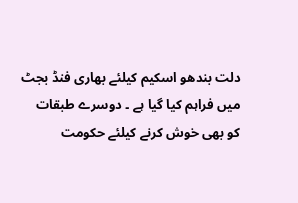دلت بندھو اسکیم کیلئے بھاری فنڈ بجٹ میں فراہم کیا گیا ہے ۔ دوسرے طبقات کو بھی خوش کرنے کیلئے حکومت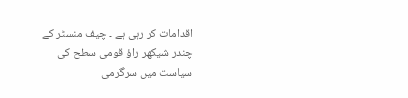اقدامات کر رہی ہے ۔ چیف منسٹر کے چندر شیکھر راؤ قومی سطح کی سیاست میں سرگرمی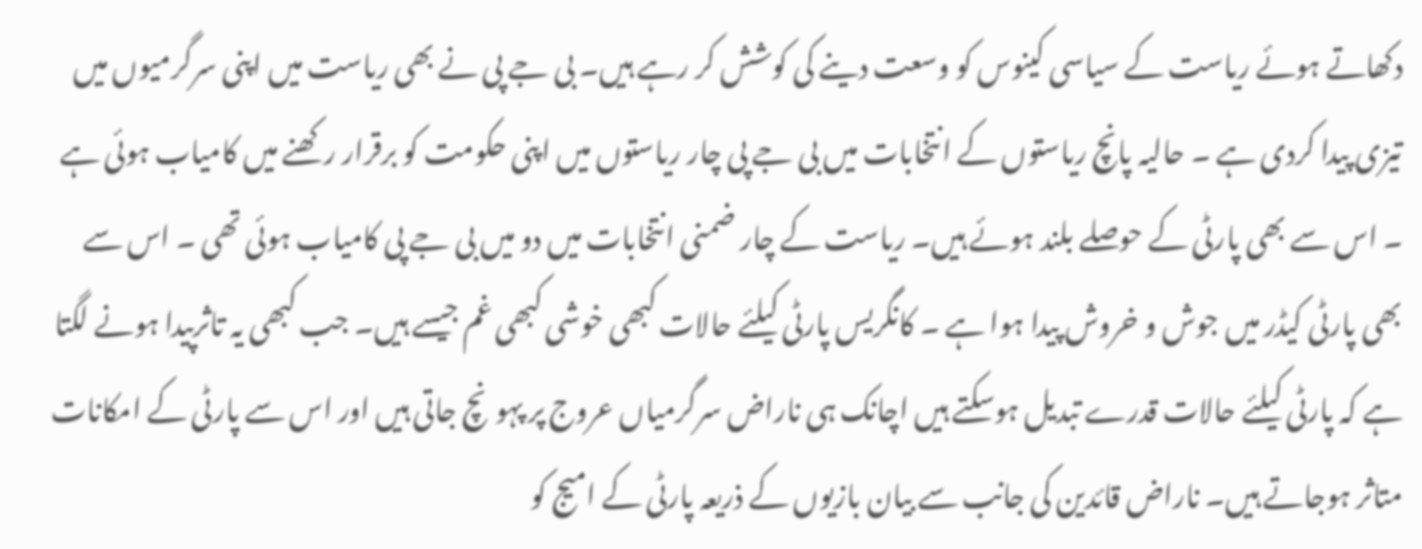دکھاتے ہوئے ریاست کے سیاسی کینوس کو وسعت دینے کی کوشش کر رہے ہیں۔ بی جے پی نے بھی ریاست میں اپنی سرگرمیوں میں تیزی پیدا کردی ہے ۔ حالیہ پانچ ریاستوں کے انتخابات میں بی جے پی چار ریاستوں میں اپنی حکومت کو برقرار رکھنے میں کامیاب ہوئی ہے ۔ اس سے بھی پارٹی کے حوصلے بلند ہوئے ہیں۔ ریاست کے چار ضمنی انتخابات میں دو میں بی جے پی کامیاب ہوئی تھی ۔ اس سے بھی پارٹی کیڈر میں جوش و خروش پیدا ہوا ہے ۔ کانگریس پارٹی کیلئے حالات کبھی خوشی کبھی غم جیسے ہیں۔ جب کبھی یہ تاثرپیدا ہونے لگتا ہے کہ پارٹی کیلئے حالات قدرے تبدیل ہوسکتے ہیں اچانک ہی ناراض سرگرمیاں عروج پر پہونچ جاتی ہیں اور اس سے پارٹی کے امکانات متاثر ہوجاتے ہیں۔ ناراض قائدین کی جانب سے بیان بازیوں کے ذریعہ پارٹی کے امیج کو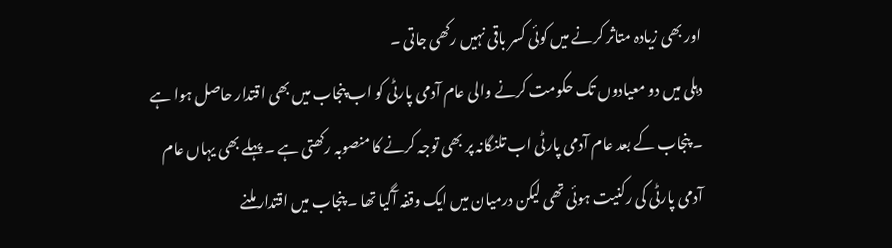اور بھی زیادہ متاثر کرنے میں کوئی کسر باقی نہیں رکھی جاتی ۔
دہلی میں دو معیادوں تک حکومت کرنے والی عام آدمی پارٹی کو اب پنجاب میں بھی اقتدار حاصل ہوا ہے ۔ پنجاب کے بعد عام آدمی پارٹی اب تلنگانہ پر بھی توجہ کرنے کا منصوبہ رکھتی ہے ۔ پہلے بھی یہاں عام آدمی پارٹی کی رکنیت ہوئی تھی لیکن درمیان میں ایک وقفہ آگیا تھا ۔ پنجاب میں اقتدار ملنے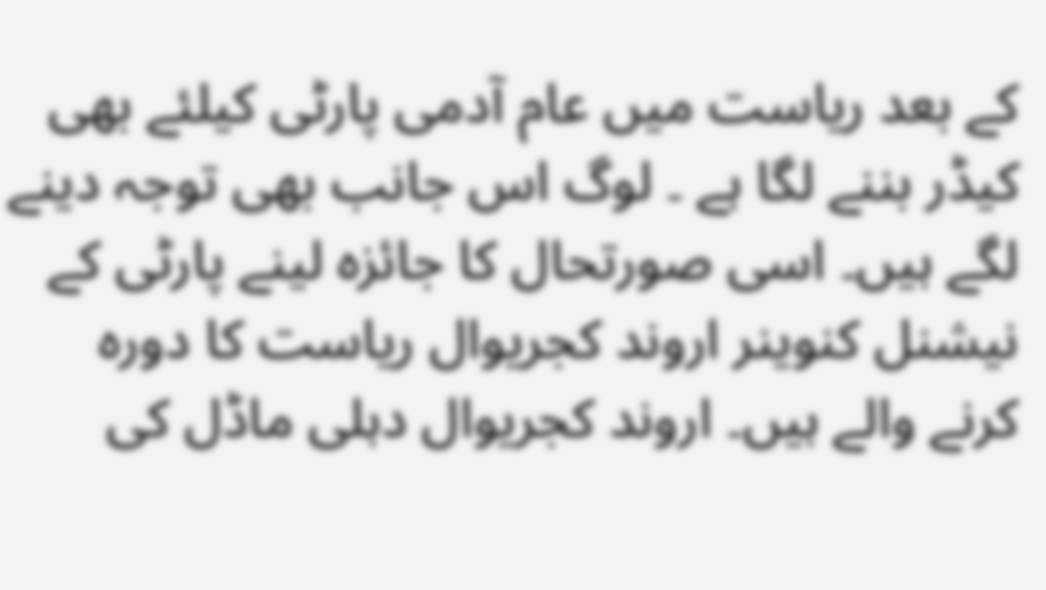کے بعد ریاست میں عام آدمی پارٹی کیلئے بھی کیڈر بننے لگا ہے ۔ لوگ اس جانب بھی توجہ دینے لگے ہیں۔ اسی صورتحال کا جائزہ لینے پارٹی کے نیشنل کنوینر اروند کجریوال ریاست کا دورہ کرنے والے ہیں۔ اروند کجریوال دہلی ماڈل کی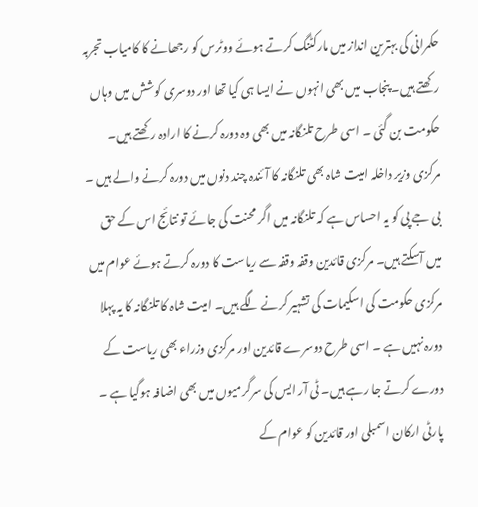حکمرانی کی بہترین انداز میں مارکٹنگ کرتے ہوئے ووٹرس کو رجھانے کا کامیاب تجربہ رکھتے ہیں۔ پنجاب میں بھی انہوں نے ایسا ہی کیا تھا اور دوسری کوشش میں وہاں حکومت بن گئی ۔ اسی طرح تلنگانہ میں بھی وہ دورہ کرنے کا ارادہ رکھتے ہیں۔ مرکزی وزیر داخلہ امیت شاہ بھی تلنگانہ کا آئندہ چند دنوں میں دورہ کرنے والے ہیں ۔ بی جے پی کو یہ احساس ہے کہ تلنگانہ میں اگر محنت کی جائے تو نتائج اس کے حق میں آسکتے ہیں۔ مرکزی قائدین وقفہ وقفہ سے ریاست کا دورہ کرتے ہوئے عوام میں مرکزی حکومت کی اسکیمات کی تشہیر کرنے لگے ہیں۔ امیت شاہ کا تلنگانہ کا یہ پہلا دورہ نہیں ہے ۔ اسی طرح دوسرے قائدین اور مرکزی وزراء بھی ریاست کے دورے کرتے جا رہے ہیں۔ ٹی آر ایس کی سرگرمیوں میں بھی اضافہ ہوگیا ہے ۔ پارٹی ارکان اسمبلی اور قائدین کو عوام کے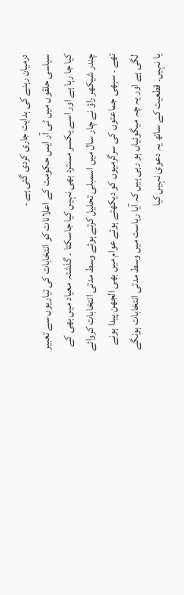درمیان رہنے کی ہدایت جاری کردی گئی ہے ۔
سیاسی حلقوں میں ٹی آر ایس حکومت کے اعلانات کو انتخابات کی تیاریوں سے تعبیر کیا جا رہا ہے اور اسے یکسر مسترد بھی نہیں کیا جاسکتا ۔ گذشتہ معیاد میں بھی کے چندر شیکھر راؤ نے چار سال میں اسمبلی تحلیل کرتے ہوئے وسط مدتی انتخابات کروائے تھے ۔ سبھی جماعتوں کی سرگرمیوں کو دیکھتے ہوئے عوام میں بھی الجھن پیدا ہونے لگی ہے اور یہ چہ میگوئیاں ہو رہی ہیں کہ آیا ریاست میں وسط مدتی انتخابات ہونگے یا نہیں۔ قطعیت کے ساتھ یہ دعوی نہیں کیا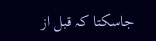جاسکتا کہ قبل از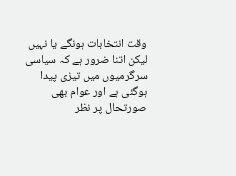وقت انتخابات ہونگے یا نہیں لیکن اتنا ضرور ہے کہ سیاسی سرگرمیوں میں تیزی پیدا ہوگئی ہے اور عوام بھی صورتحال پر نظر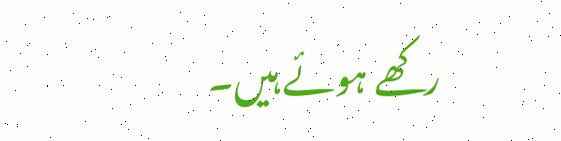رکھے ہوئے ہیں۔